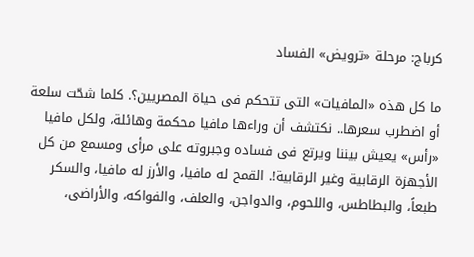كرباج: مرحلة «ترويض» الفساد

ما كل هذه «المافيات» التى تتحكم فى حياة المصريين؟. كلما شحّت سلعة أو اضطرب سعرها.. نكتشف أن وراءها مافيا محكمة وهائلة، ولكل مافيا «رأس» يعيش بيننا ويرتع فى فساده وجبروته على مرأى ومسمع من كل الأجهزة الرقابية وغير الرقابية!. القمح له مافيا، والأرز له مافيا، والسكر طبعاً، والبطاطس، واللحوم، والدواجن، والعلف، والفواكه، والأراضى،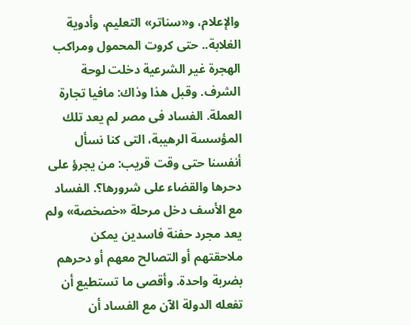والإعلام، و«سناتر» التعليم، وأدوية الغلابة.. حتى كروت المحمول ومراكب الهجرة غير الشرعية دخلت لوحة الشرف. وقبل هذا وذاك: مافيا تجارة العملة. الفساد فى مصر لم يعد تلك المؤسسة الرهيبة، التى كنا نسأل أنفسنا حتى وقت قريب: من يجرؤ على دحرها والقضاء على شرورها؟. الفساد مع الأسف دخل مرحلة «خصخصة» ولم يعد مجرد حفنة فاسدين يمكن ملاحقتهم أو التصالح معهم أو دحرهم بضربة واحدة. وأقصى ما تستطيع أن تفعله الدولة الآن مع الفساد أن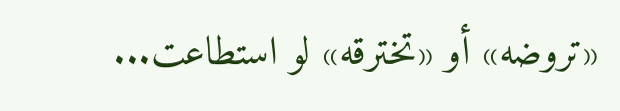«تروضه» أو «تخترقه» لو استطاعت...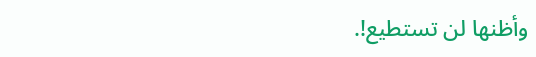وأظنها لن تستطيع!.